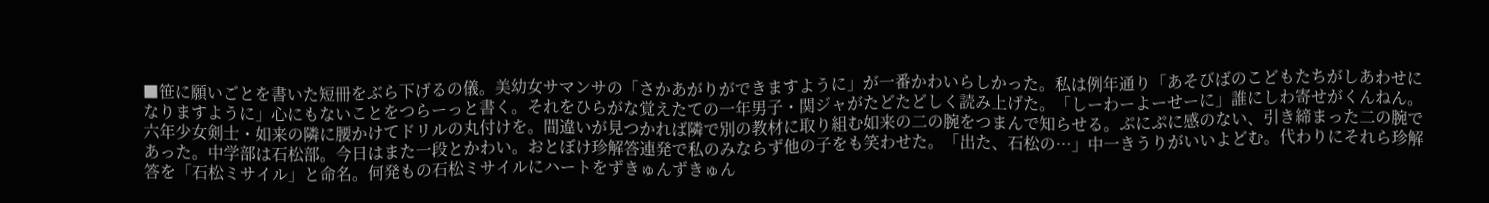■笹に願いごとを書いた短冊をぶら下げるの儀。美幼女サマンサの「さかあがりができますように」が一番かわいらしかった。私は例年通り「あそびばのこどもたちがしあわせになりますように」心にもないことをつらーっと書く。それをひらがな覚えたての一年男子・関ジャがたどたどしく読み上げた。「しーわーよーせーに」誰にしわ寄せがくんねん。六年少女剣士・如来の隣に腰かけてドリルの丸付けを。間違いが見つかれば隣で別の教材に取り組む如来の二の腕をつまんで知らせる。ぷにぷに感のない、引き締まった二の腕であった。中学部は石松部。今日はまた一段とかわい。おとぼけ珍解答連発で私のみならず他の子をも笑わせた。「出た、石松の…」中一きうりがいいよどむ。代わりにそれら珍解答を「石松ミサイル」と命名。何発もの石松ミサイルにハートをずきゅんずきゅん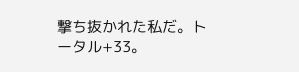撃ち抜かれた私だ。トータル+33。